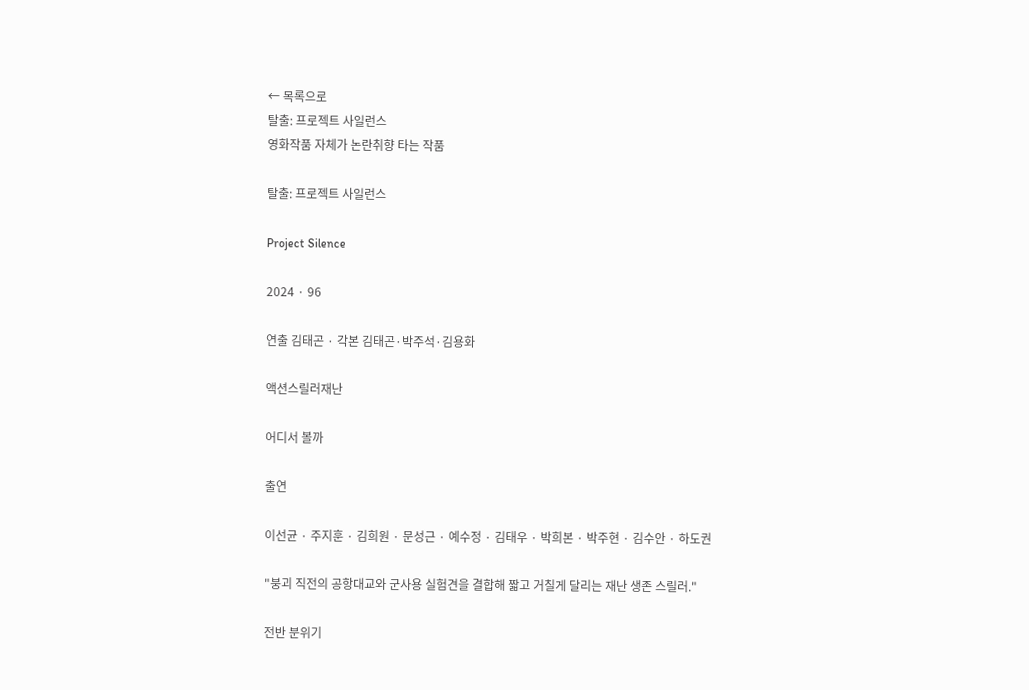← 목록으로
탈출: 프로젝트 사일런스
영화작품 자체가 논란취향 타는 작품

탈출: 프로젝트 사일런스

Project Silence

2024 · 96

연출 김태곤 · 각본 김태곤·박주석·김용화

액션스릴러재난

어디서 볼까

출연

이선균 · 주지훈 · 김희원 · 문성근 · 예수정 · 김태우 · 박희본 · 박주현 · 김수안 · 하도권

"붕괴 직전의 공항대교와 군사용 실험견을 결합해 짧고 거칠게 달리는 재난 생존 스릴러."

전반 분위기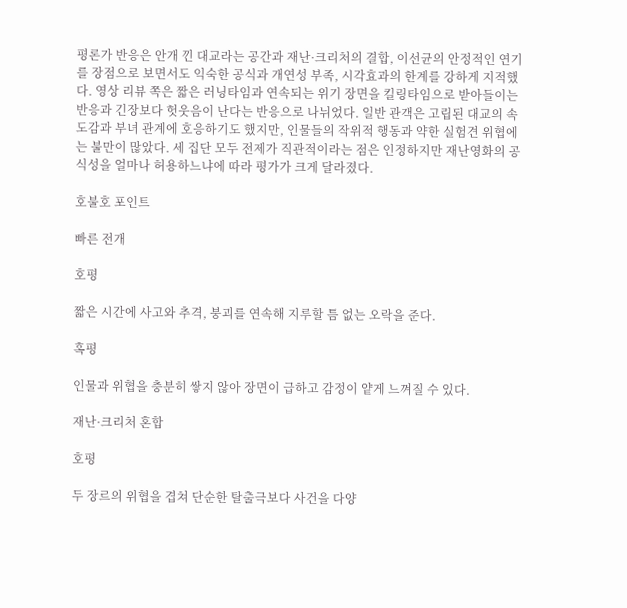평론가 반응은 안개 낀 대교라는 공간과 재난·크리처의 결합, 이선균의 안정적인 연기를 장점으로 보면서도 익숙한 공식과 개연성 부족, 시각효과의 한계를 강하게 지적했다. 영상 리뷰 쪽은 짧은 러닝타임과 연속되는 위기 장면을 킬링타임으로 받아들이는 반응과 긴장보다 헛웃음이 난다는 반응으로 나뉘었다. 일반 관객은 고립된 대교의 속도감과 부녀 관계에 호응하기도 했지만, 인물들의 작위적 행동과 약한 실험견 위협에는 불만이 많았다. 세 집단 모두 전제가 직관적이라는 점은 인정하지만 재난영화의 공식성을 얼마나 허용하느냐에 따라 평가가 크게 달라졌다.

호불호 포인트

빠른 전개

호평

짧은 시간에 사고와 추격, 붕괴를 연속해 지루할 틈 없는 오락을 준다.

혹평

인물과 위협을 충분히 쌓지 않아 장면이 급하고 감정이 얕게 느껴질 수 있다.

재난·크리처 혼합

호평

두 장르의 위협을 겹쳐 단순한 탈출극보다 사건을 다양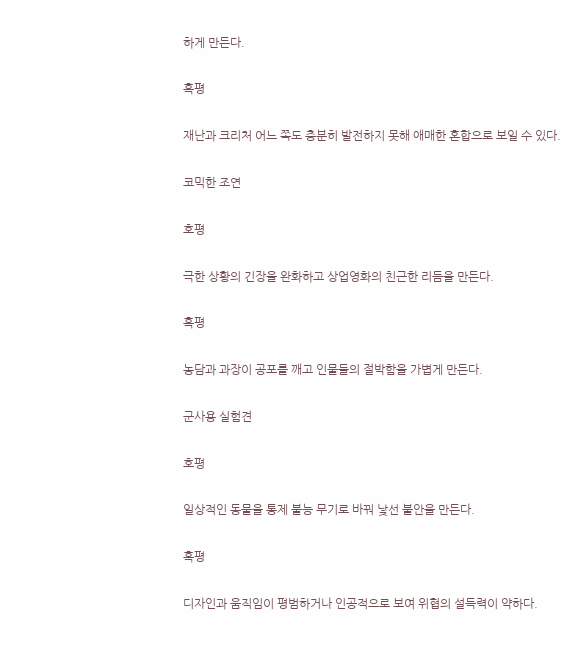하게 만든다.

혹평

재난과 크리처 어느 쪽도 충분히 발전하지 못해 애매한 혼합으로 보일 수 있다.

코믹한 조연

호평

극한 상황의 긴장을 완화하고 상업영화의 친근한 리듬을 만든다.

혹평

농담과 과장이 공포를 깨고 인물들의 절박함을 가볍게 만든다.

군사용 실험견

호평

일상적인 동물을 통제 불능 무기로 바꿔 낯선 불안을 만든다.

혹평

디자인과 움직임이 평범하거나 인공적으로 보여 위협의 설득력이 약하다.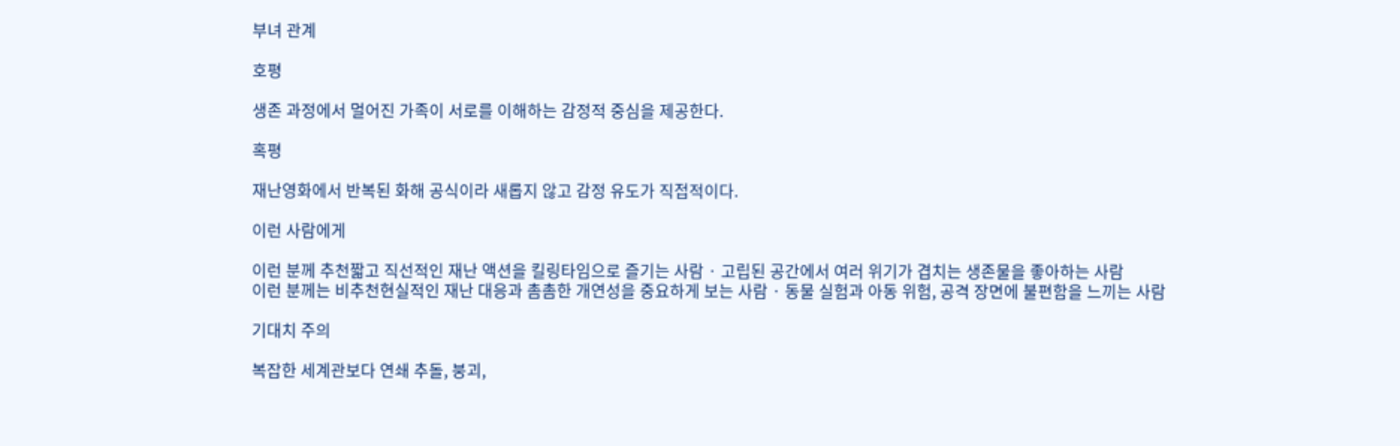부녀 관계

호평

생존 과정에서 멀어진 가족이 서로를 이해하는 감정적 중심을 제공한다.

혹평

재난영화에서 반복된 화해 공식이라 새롭지 않고 감정 유도가 직접적이다.

이런 사람에게

이런 분께 추천짧고 직선적인 재난 액션을 킬링타임으로 즐기는 사람 · 고립된 공간에서 여러 위기가 겹치는 생존물을 좋아하는 사람
이런 분께는 비추천현실적인 재난 대응과 촘촘한 개연성을 중요하게 보는 사람 · 동물 실험과 아동 위험, 공격 장면에 불편함을 느끼는 사람

기대치 주의

복잡한 세계관보다 연쇄 추돌, 붕괴,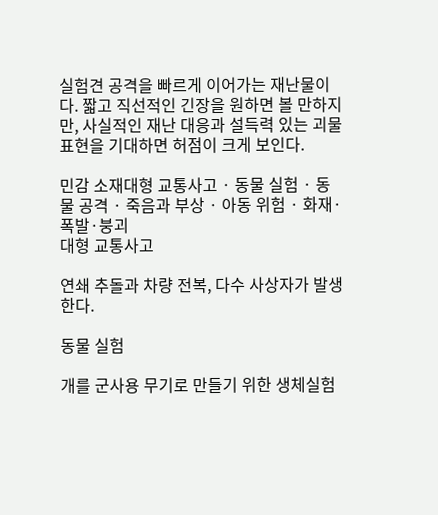실험견 공격을 빠르게 이어가는 재난물이다. 짧고 직선적인 긴장을 원하면 볼 만하지만, 사실적인 재난 대응과 설득력 있는 괴물 표현을 기대하면 허점이 크게 보인다.

민감 소재대형 교통사고 · 동물 실험 · 동물 공격 · 죽음과 부상 · 아동 위험 · 화재·폭발·붕괴
대형 교통사고

연쇄 추돌과 차량 전복, 다수 사상자가 발생한다.

동물 실험

개를 군사용 무기로 만들기 위한 생체실험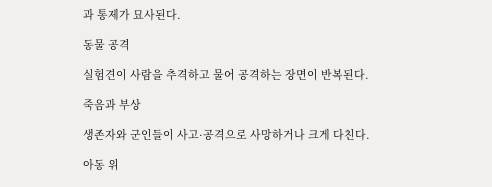과 통제가 묘사된다.

동물 공격

실험견이 사람을 추격하고 물어 공격하는 장면이 반복된다.

죽음과 부상

생존자와 군인들이 사고·공격으로 사망하거나 크게 다친다.

아동 위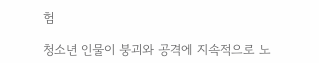험

청소년 인물이 붕괴와 공격에 지속적으로 노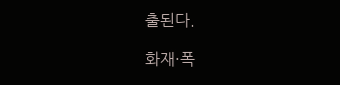출된다.

화재·폭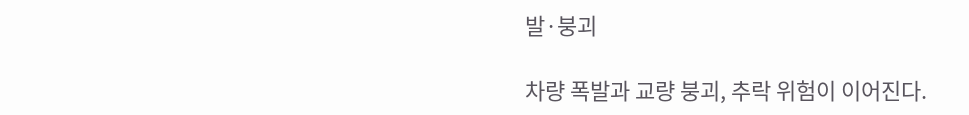발·붕괴

차량 폭발과 교량 붕괴, 추락 위험이 이어진다.